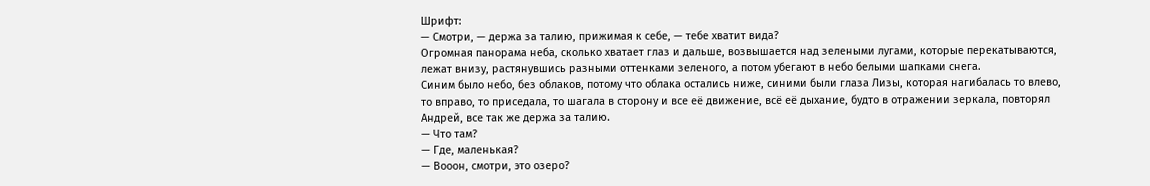Шрифт:
— Смотри, — держа за талию, прижимая к себе, — тебе хватит вида?
Огромная панорама неба, сколько хватает глаз и дальше, возвышается над зелеными лугами, которые перекатываются, лежат внизу, растянувшись разными оттенками зеленого, а потом убегают в небо белыми шапками снега.
Синим было небо, без облаков, потому что облака остались ниже, синими были глаза Лизы, которая нагибалась то влево, то вправо, то приседала, то шагала в сторону и все её движение, всё её дыхание, будто в отражении зеркала, повторял Андрей, все так же держа за талию.
— Что там?
— Где, маленькая?
— Вооон, смотри, это озеро?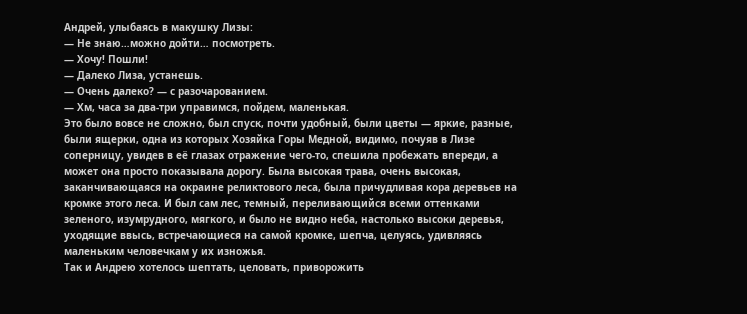Андрей, улыбаясь в макушку Лизы:
— Не знаю…можно дойти… посмотреть.
— Хочу! Пошли!
— Далеко Лиза, устанешь.
— Очень далеко? — с разочарованием.
— Хм, часа за два-три управимся, пойдем, маленькая.
Это было вовсе не сложно, был спуск, почти удобный, были цветы — яркие, разные, были ящерки, одна из которых Хозяйка Горы Медной, видимо, почуяв в Лизе соперницу, увидев в её глазах отражение чего-то, спешила пробежать впереди, а может она просто показывала дорогу. Была высокая трава, очень высокая, заканчивающаяся на окраине реликтового леса, была причудливая кора деревьев на кромке этого леса. И был сам лес, темный, переливающийся всеми оттенками зеленого, изумрудного, мягкого, и было не видно неба, настолько высоки деревья, уходящие ввысь, встречающиеся на самой кромке, шепча, целуясь, удивляясь маленьким человечкам у их изножья.
Так и Андрею хотелось шептать, целовать, приворожить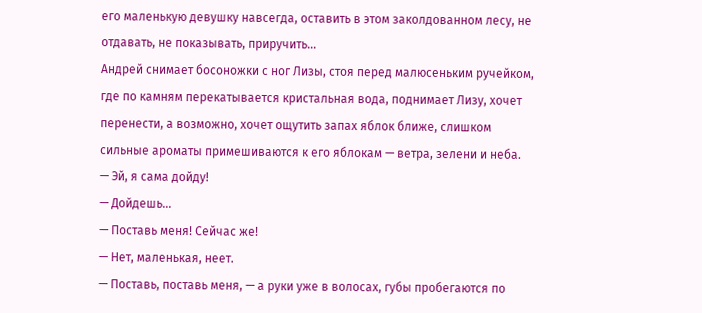его маленькую девушку навсегда, оставить в этом заколдованном лесу, не отдавать, не показывать, приручить…
Андрей снимает босоножки с ног Лизы, стоя перед малюсеньким ручейком, где по камням перекатывается кристальная вода, поднимает Лизу, хочет перенести, а возможно, хочет ощутить запах яблок ближе, слишком сильные ароматы примешиваются к его яблокам — ветра, зелени и неба.
— Эй, я сама дойду!
— Дойдешь…
— Поставь меня! Сейчас же!
— Нет, маленькая, неет.
— Поставь, поставь меня, — а руки уже в волосах, губы пробегаются по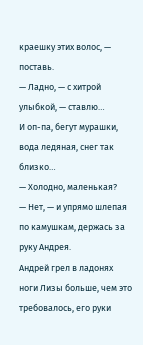краешку этих волос, — поставь.
— Ладно, — с хитрой улыбкой, — ставлю…
И оп-па, бегут мурашки, вода ледяная, снег так близко…
— Холодно, маленькая?
— Нет, — и упрямо шлепая по камушкам, держась за руку Андрея.
Андрей грел в ладонях ноги Лизы больше, чем это требовалось, его руки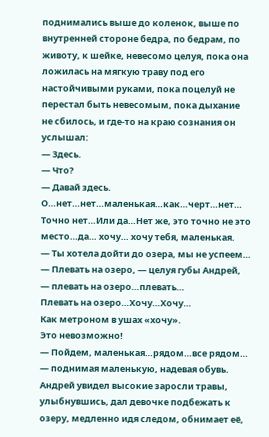поднимались выше до коленок, выше по внутренней стороне бедра, по бедрам, по животу, к шейке, невесомо целуя, пока она ложилась на мягкую траву под его настойчивыми руками, пока поцелуй не перестал быть невесомым, пока дыхание не сбилось, и где-то на краю сознания он услышал:
— Здесь.
— Что?
— Давай здесь.
О…нет…нет…маленькая…как…черт…нет… Точно нет…Или да…Нет же, это точно не это место…да… хочу… хочу тебя, маленькая.
— Ты хотела дойти до озера, мы не успеем…
— Плевать на озеро, — целуя губы Андрей, — плевать на озеро…плевать…
Плевать на озеро…Хочу…Хочу…
Как метроном в ушах «хочу».
Это невозможно!
— Пойдем, маленькая…рядом…все рядом… — поднимая маленькую, надевая обувь.
Андрей увидел высокие заросли травы, улыбнувшись, дал девочке подбежать к озеру, медленно идя следом, обнимает её,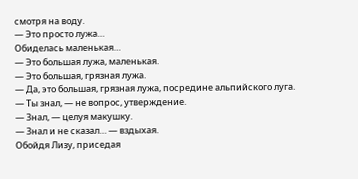смотря на воду.
— Это просто лужа…
Обиделась маленькая…
— Это большая лужа, маленькая.
— Это большая, грязная лужа.
— Да, это большая, грязная лужа, посредине альпийского луга.
— Ты знал, — не вопрос, утверждение.
— Знал, — целуя макушку.
— Знал и не сказал… — вздыхая.
Обойдя Лизу, приседая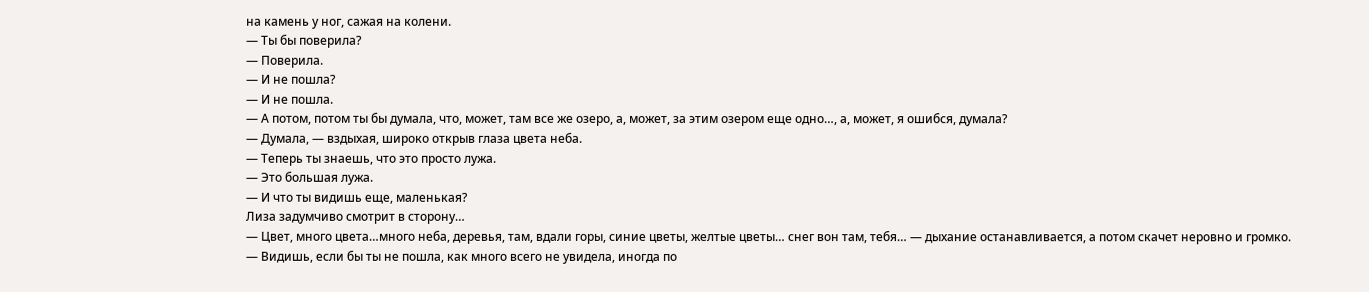на камень у ног, сажая на колени.
— Ты бы поверила?
— Поверила.
— И не пошла?
— И не пошла.
— А потом, потом ты бы думала, что, может, там все же озеро, а, может, за этим озером еще одно…, а, может, я ошибся, думала?
— Думала, — вздыхая, широко открыв глаза цвета неба.
— Теперь ты знаешь, что это просто лужа.
— Это большая лужа.
— И что ты видишь еще, маленькая?
Лиза задумчиво смотрит в сторону…
— Цвет, много цвета…много неба, деревья, там, вдали горы, синие цветы, желтые цветы… снег вон там, тебя… — дыхание останавливается, а потом скачет неровно и громко.
— Видишь, если бы ты не пошла, как много всего не увидела, иногда по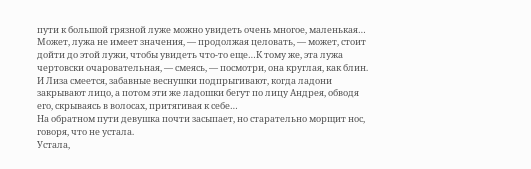пути к большой грязной луже можно увидеть очень многое, маленькая… Может, лужа не имеет значения, — продолжая целовать, — может, стоит дойти до этой лужи, чтобы увидеть что-то еще…К тому же, эта лужа чертовски очаровательная, — смеясь, — посмотри, она круглая, как блин.
И Лиза смеется, забавные веснушки подпрыгивают, когда ладони закрывают лицо, а потом эти же ладошки бегут по лицу Андрея, обводя его, скрываясь в волосах, притягивая к себе…
На обратном пути девушка почти засыпает, но старательно морщит нос, говоря, что не устала.
Устала,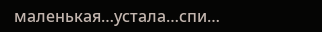маленькая…устала…спи…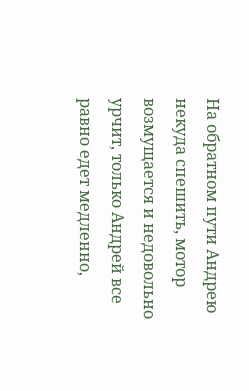На обратном пути Андрею некуда спешить, мотор возмущается и недовольно урчит, только Андрей все равно едет медленно,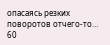опасаясь резких поворотов отчего-то…
60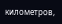километров,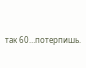так 60…потерпишь.